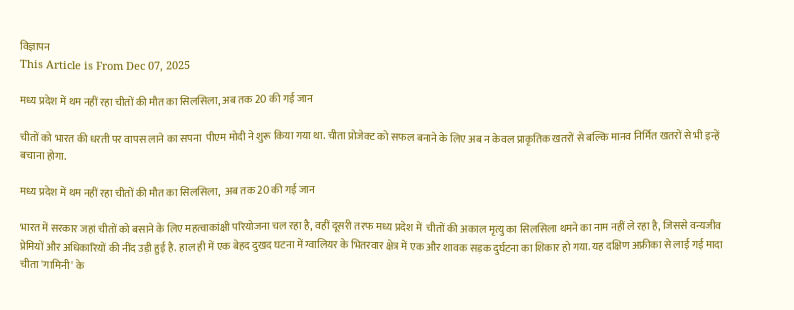विज्ञापन
This Article is From Dec 07, 2025

मध्य प्रदेश में थम नहीं रहा चीतों की मौत का सिलसिला, अब तक 20 की गई जान

चीतों को भारत की धरती पर वापस लाने का सपना  पीएम मोदी ने शुरू किया गया था. चीता प्रोजेक्ट को सफल बनाने के लिए अब न केवल प्राकृतिक खतरों से बल्कि मानव निर्मित खतरों से भी इन्हें बचाना होगा.

मध्य प्रदेश में थम नहीं रहा चीतों की मौत का सिलसिला,  अब तक 20 की गई जान

भारत में सरकार जहां चीतों को बसाने के लिए महत्वाकांक्षी परियोजना चल रहा है, वहीं दूसरी तरफ मध्य प्रदेश में  चीतों की अकाल मृत्यु का सिलसिला थमने का नाम नहीं ले रहा है, जिससे वन्यजीव प्रेमियों और अधिकारियों की नींद उड़ी हुई है. हाल ही में एक बेहद दुखद घटना में ग्वालियर के भितरवार क्षेत्र में एक और शावक सड़क दुर्घटना का शिकार हो गया. यह दक्षिण अफ्रीका से लाई गई मादा चीता 'गामिनी' के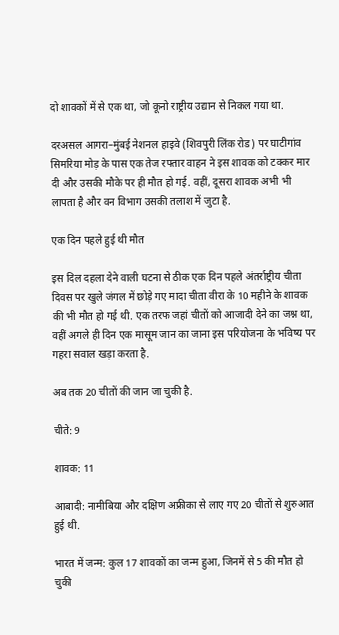दो शावकों में से एक था, जो कूनो राष्ट्रीय उद्यान से निकल गया था.

दरअसल आगरा–मुंबई नेशनल हाइवे (शिवपुरी लिंक रोड) पर घाटीगांव सिमरिया मोड़ के पास एक तेज रफ्तार वाहन ने इस शावक को टक्कर मार दी और उसकी मौके पर ही मौत हो गई. वहीं, दूसरा शावक अभी भी लापता है और वन विभाग उसकी तलाश में जुटा है.

एक दिन पहले हुई थी मौत

इस दिल दहला देने वाली घटना से ठीक एक दिन पहले अंतर्राष्ट्रीय चीता दिवस पर खुले जंगल में छोड़े गए मादा चीता वीरा के 10 महीने के शावक की भी मौत हो गई थी. एक तरफ जहां चीतों को आजादी देने का जश्न था, वहीं अगले ही दिन एक मासूम जान का जाना इस परियोजना के भविष्य पर गहरा सवाल खड़ा करता है.

अब तक 20 चीतों की जान जा चुकी है.

चीते: 9

शावक: 11

आबादी: नामीबिया और दक्षिण अफ्रीका से लाए गए 20 चीतों से शुरुआत हुई थी.

भारत में जन्म: कुल 17 शावकों का जन्म हुआ, जिनमें से 5 की मौत हो चुकी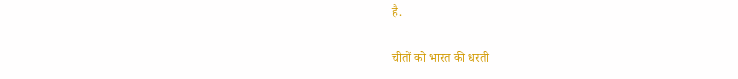है.

चीतों को भारत की धरती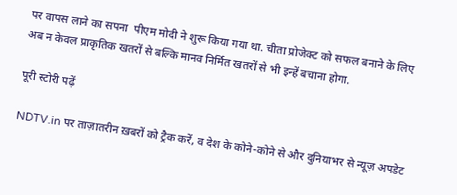पर वापस लाने का सपना  पीएम मोदी ने शुरू किया गया था. चीता प्रोजेक्ट को सफल बनाने के लिए अब न केवल प्राकृतिक खतरों से बल्कि मानव निर्मित खतरों से भी इन्हें बचाना होगा.

पूरी स्टोरी पढ़ें

NDTV.in पर ताज़ातरीन ख़बरों को ट्रैक करें, व देश के कोने-कोने से और दुनियाभर से न्यूज़ अपडेट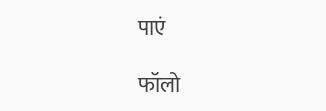पाएं

फॉलो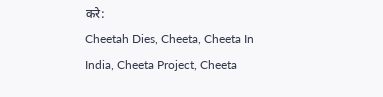करे:
Cheetah Dies, Cheeta, Cheeta In India, Cheeta Project, Cheeta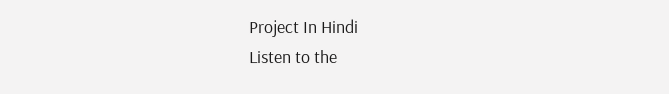Project In Hindi
Listen to the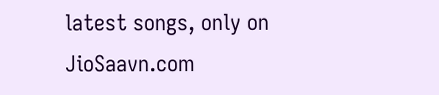latest songs, only on JioSaavn.com